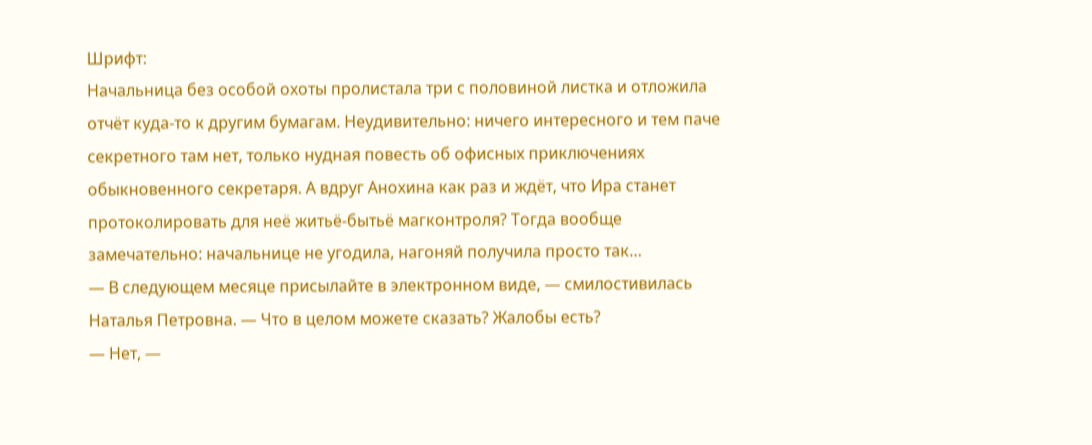Шрифт:
Начальница без особой охоты пролистала три с половиной листка и отложила отчёт куда-то к другим бумагам. Неудивительно: ничего интересного и тем паче секретного там нет, только нудная повесть об офисных приключениях обыкновенного секретаря. А вдруг Анохина как раз и ждёт, что Ира станет протоколировать для неё житьё-бытьё магконтроля? Тогда вообще замечательно: начальнице не угодила, нагоняй получила просто так…
— В следующем месяце присылайте в электронном виде, — смилостивилась Наталья Петровна. — Что в целом можете сказать? Жалобы есть?
— Нет, —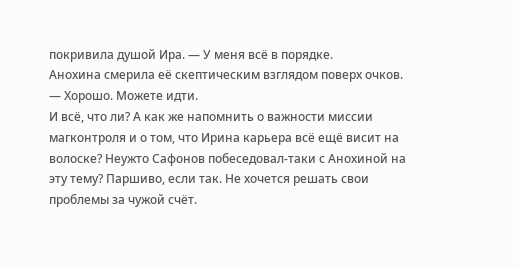покривила душой Ира. — У меня всё в порядке.
Анохина смерила её скептическим взглядом поверх очков.
— Хорошо. Можете идти.
И всё, что ли? А как же напомнить о важности миссии магконтроля и о том, что Ирина карьера всё ещё висит на волоске? Неужто Сафонов побеседовал-таки с Анохиной на эту тему? Паршиво, если так. Не хочется решать свои проблемы за чужой счёт.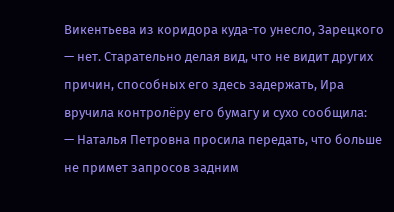Викентьева из коридора куда-то унесло, Зарецкого — нет. Старательно делая вид, что не видит других причин, способных его здесь задержать, Ира вручила контролёру его бумагу и сухо сообщила:
— Наталья Петровна просила передать, что больше не примет запросов задним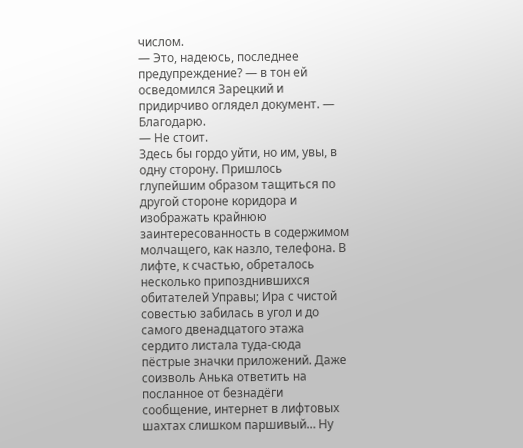числом.
— Это, надеюсь, последнее предупреждение? — в тон ей осведомился Зарецкий и придирчиво оглядел документ. — Благодарю.
— Не стоит.
Здесь бы гордо уйти, но им, увы, в одну сторону. Пришлось глупейшим образом тащиться по другой стороне коридора и изображать крайнюю заинтересованность в содержимом молчащего, как назло, телефона. В лифте, к счастью, обреталось несколько припозднившихся обитателей Управы; Ира с чистой совестью забилась в угол и до самого двенадцатого этажа сердито листала туда-сюда пёстрые значки приложений. Даже соизволь Анька ответить на посланное от безнадёги сообщение, интернет в лифтовых шахтах слишком паршивый… Ну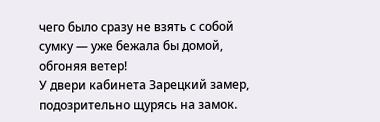чего было сразу не взять с собой сумку — уже бежала бы домой, обгоняя ветер!
У двери кабинета Зарецкий замер, подозрительно щурясь на замок.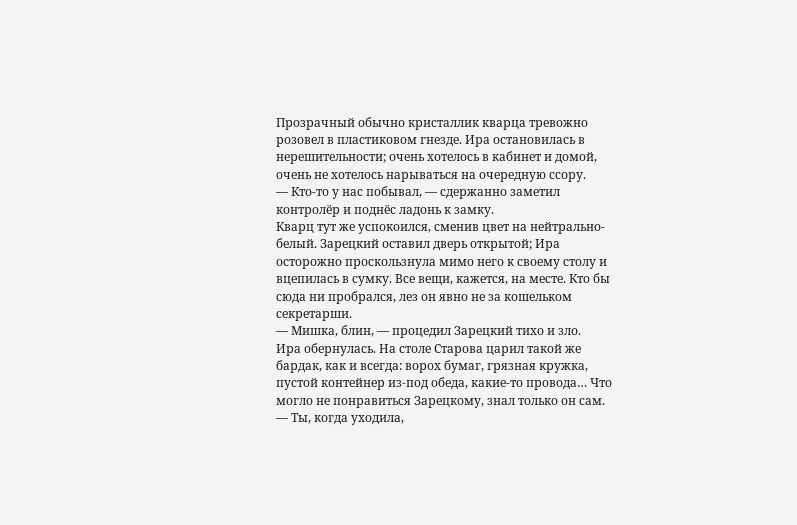Прозрачный обычно кристаллик кварца тревожно розовел в пластиковом гнезде. Ира остановилась в нерешительности; очень хотелось в кабинет и домой, очень не хотелось нарываться на очередную ссору.
— Кто-то у нас побывал, — сдержанно заметил контролёр и поднёс ладонь к замку.
Кварц тут же успокоился, сменив цвет на нейтрально-белый. Зарецкий оставил дверь открытой; Ира осторожно проскользнула мимо него к своему столу и вцепилась в сумку. Все вещи, кажется, на месте. Кто бы сюда ни пробрался, лез он явно не за кошельком секретарши.
— Мишка, блин, — процедил Зарецкий тихо и зло.
Ира обернулась. На столе Старова царил такой же бардак, как и всегда: ворох бумаг, грязная кружка, пустой контейнер из-под обеда, какие-то провода… Что могло не понравиться Зарецкому, знал только он сам.
— Ты, когда уходила,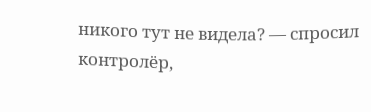никого тут не видела? — спросил контролёр,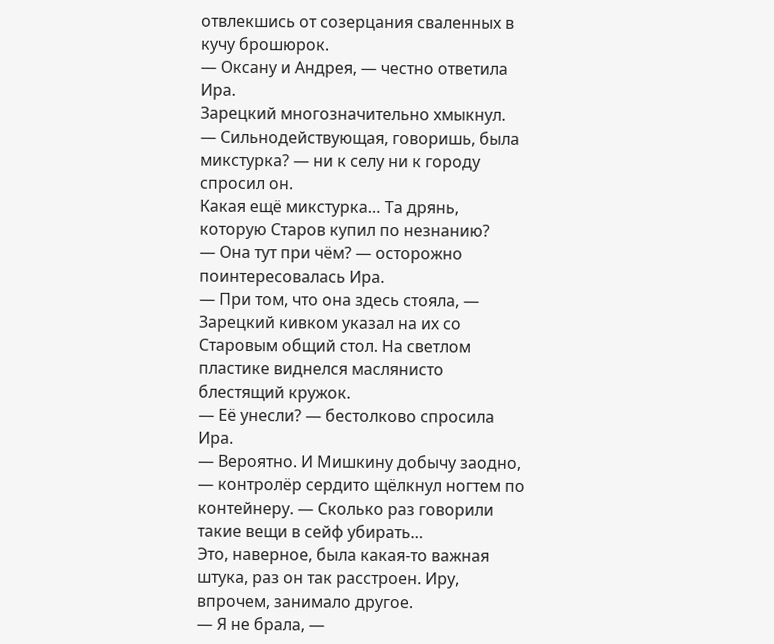отвлекшись от созерцания сваленных в кучу брошюрок.
— Оксану и Андрея, — честно ответила Ира.
Зарецкий многозначительно хмыкнул.
— Сильнодействующая, говоришь, была микстурка? — ни к селу ни к городу спросил он.
Какая ещё микстурка… Та дрянь, которую Старов купил по незнанию?
— Она тут при чём? — осторожно поинтересовалась Ира.
— При том, что она здесь стояла, — Зарецкий кивком указал на их со Старовым общий стол. На светлом пластике виднелся маслянисто блестящий кружок.
— Её унесли? — бестолково спросила Ира.
— Вероятно. И Мишкину добычу заодно, — контролёр сердито щёлкнул ногтем по контейнеру. — Сколько раз говорили такие вещи в сейф убирать…
Это, наверное, была какая-то важная штука, раз он так расстроен. Иру, впрочем, занимало другое.
— Я не брала, —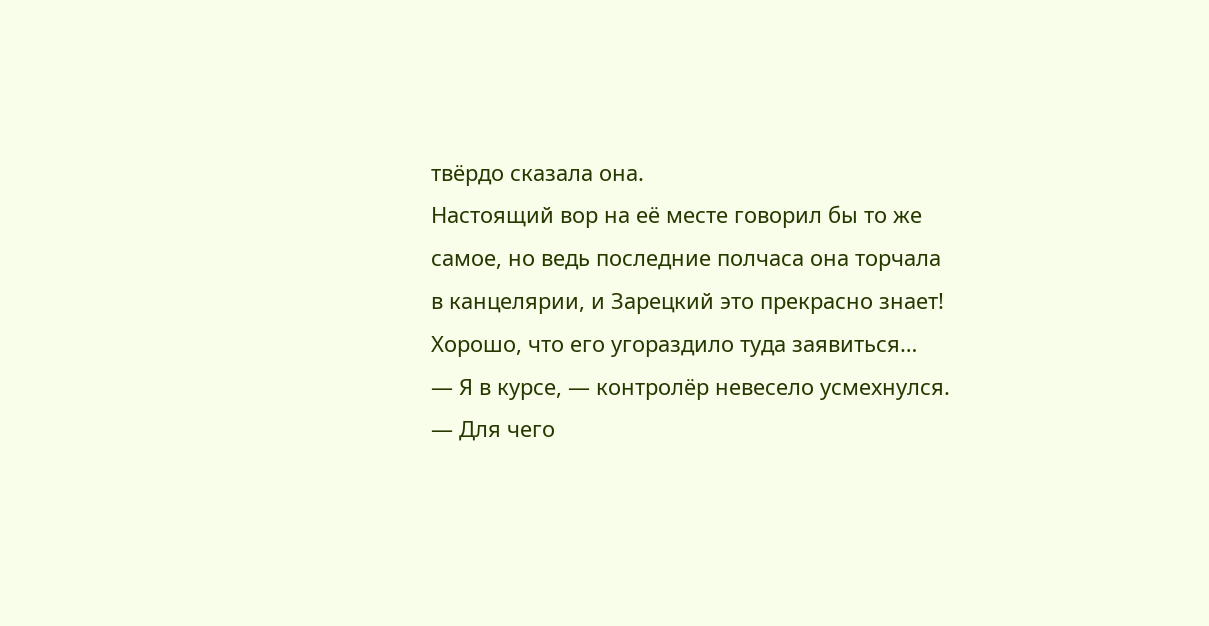твёрдо сказала она.
Настоящий вор на её месте говорил бы то же самое, но ведь последние полчаса она торчала в канцелярии, и Зарецкий это прекрасно знает! Хорошо, что его угораздило туда заявиться…
— Я в курсе, — контролёр невесело усмехнулся. — Для чего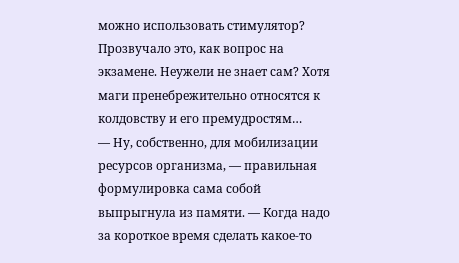можно использовать стимулятор?
Прозвучало это, как вопрос на экзамене. Неужели не знает сам? Хотя маги пренебрежительно относятся к колдовству и его премудростям…
— Ну, собственно, для мобилизации ресурсов организма, — правильная формулировка сама собой выпрыгнула из памяти. — Когда надо за короткое время сделать какое-то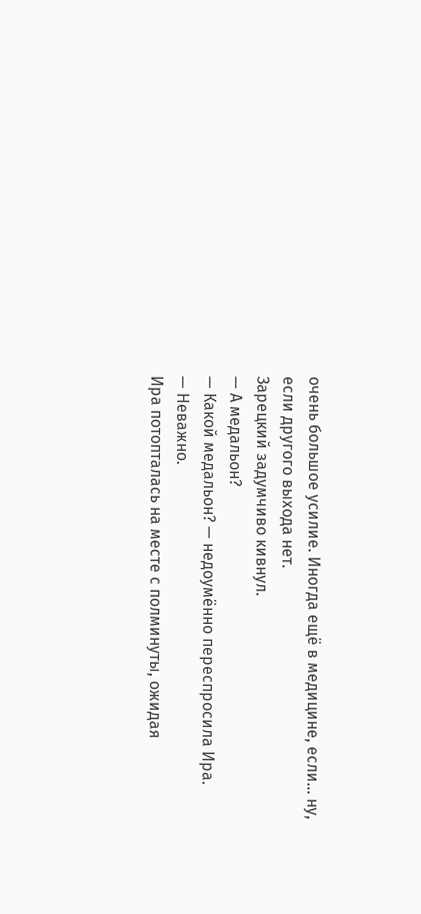очень большое усилие. Иногда ещё в медицине, если… ну, если другого выхода нет.
Зарецкий задумчиво кивнул.
— А медальон?
— Какой медальон? — недоумённо переспросила Ира.
— Неважно.
Ира потопталась на месте с полминуты, ожидая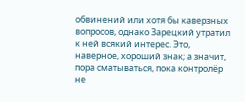обвинений или хотя бы каверзных вопросов, однако Зарецкий утратил к ней всякий интерес. Это, наверное, хороший знак; а значит, пора сматываться, пока контролёр не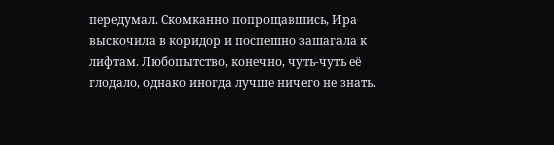передумал. Скомканно попрощавшись, Ира выскочила в коридор и поспешно зашагала к лифтам. Любопытство, конечно, чуть-чуть её глодало, однако иногда лучше ничего не знать.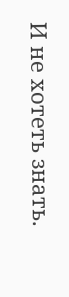И не хотеть знать.